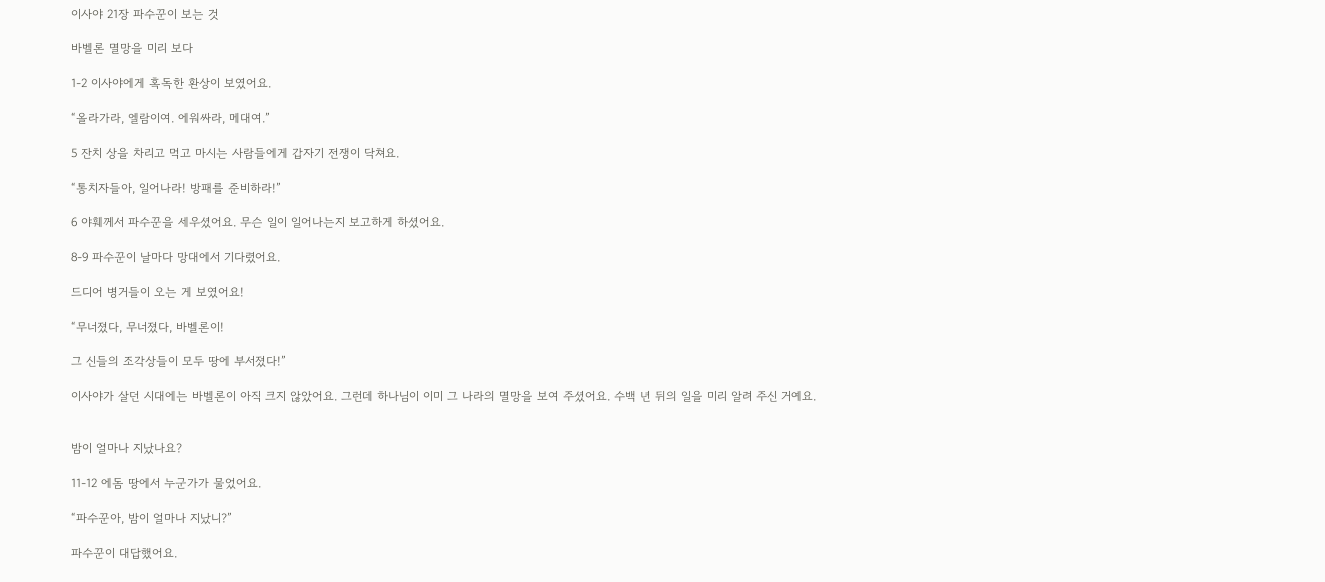이사야 21장 파수꾼이 보는 것

바벨론 멸망을 미리 보다

1-2 이사야에게 혹독한 환상이 보였어요.

“올라가라, 엘람이여. 에워싸라, 메대여.”

5 잔치 상을 차리고 먹고 마시는 사람들에게 갑자기 전쟁이 닥쳐요.

“통치자들아, 일어나라! 방패를 준비하라!”

6 야훼께서 파수꾼을 세우셨어요. 무슨 일이 일어나는지 보고하게 하셨어요.

8-9 파수꾼이 날마다 망대에서 기다렸어요.

드디어 병거들이 오는 게 보였어요!

“무너졌다, 무너졌다, 바벨론이!

그 신들의 조각상들이 모두 땅에 부서졌다!”

이사야가 살던 시대에는 바벨론이 아직 크지 않았어요. 그런데 하나님이 이미 그 나라의 멸망을 보여 주셨어요. 수백 년 뒤의 일을 미리 알려 주신 거예요.


밤이 얼마나 지났나요?

11-12 에돔 땅에서 누군가가 물었어요.

“파수꾼아, 밤이 얼마나 지났니?”

파수꾼이 대답했어요.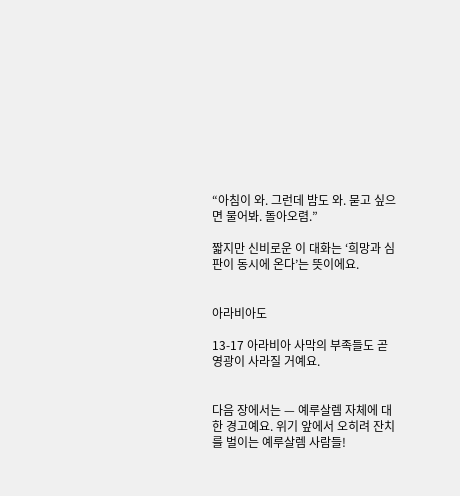“아침이 와. 그런데 밤도 와. 묻고 싶으면 물어봐. 돌아오렴.”

짧지만 신비로운 이 대화는 ‘희망과 심판이 동시에 온다’는 뜻이에요.


아라비아도

13-17 아라비아 사막의 부족들도 곧 영광이 사라질 거예요.


다음 장에서는 — 예루살렘 자체에 대한 경고예요. 위기 앞에서 오히려 잔치를 벌이는 예루살렘 사람들!